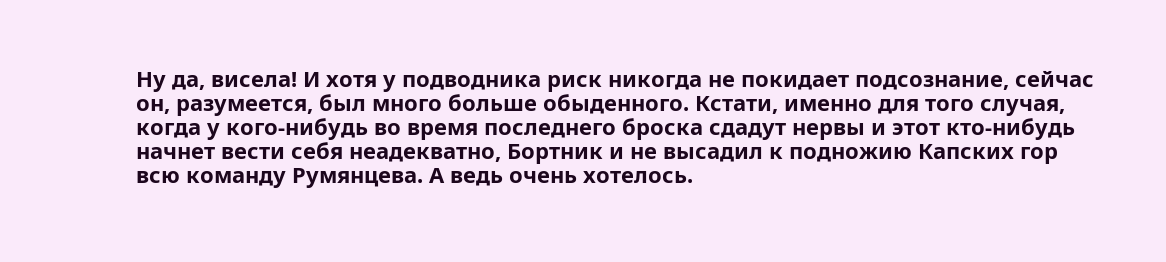Ну да, висела! И хотя у подводника риск никогда не покидает подсознание, сейчас он, разумеется, был много больше обыденного. Кстати, именно для того случая, когда у кого-нибудь во время последнего броска сдадут нервы и этот кто-нибудь начнет вести себя неадекватно, Бортник и не высадил к подножию Капских гор всю команду Румянцева. А ведь очень хотелось.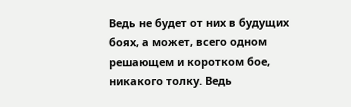Ведь не будет от них в будущих боях, а может, всего одном решающем и коротком бое, никакого толку. Ведь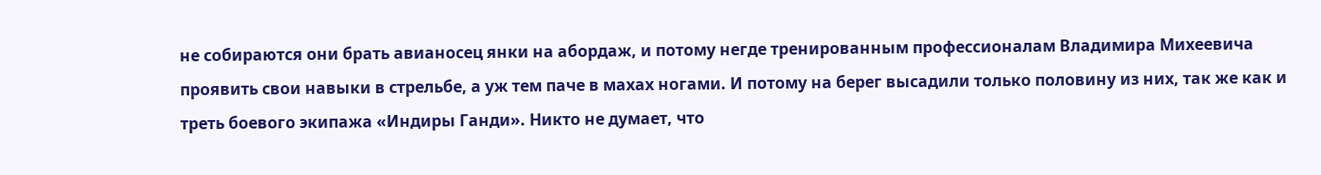не собираются они брать авианосец янки на абордаж, и потому негде тренированным профессионалам Владимира Михеевича проявить свои навыки в стрельбе, а уж тем паче в махах ногами. И потому на берег высадили только половину из них, так же как и треть боевого экипажа «Индиры Ганди». Никто не думает, что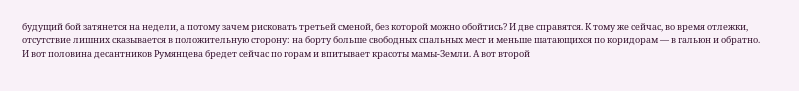будущий бой затянется на недели, а потому зачем рисковать третьей сменой, без которой можно обойтись? И две справятся. К тому же сейчас, во время отлежки, отсутствие лишних сказывается в положительную сторону: на борту больше свободных спальных мест и меньше шатающихся по коридорам — в гальюн и обратно.
И вот половина десантников Румянцева бредет сейчас по горам и впитывает красоты мамы-Земли. А вот второй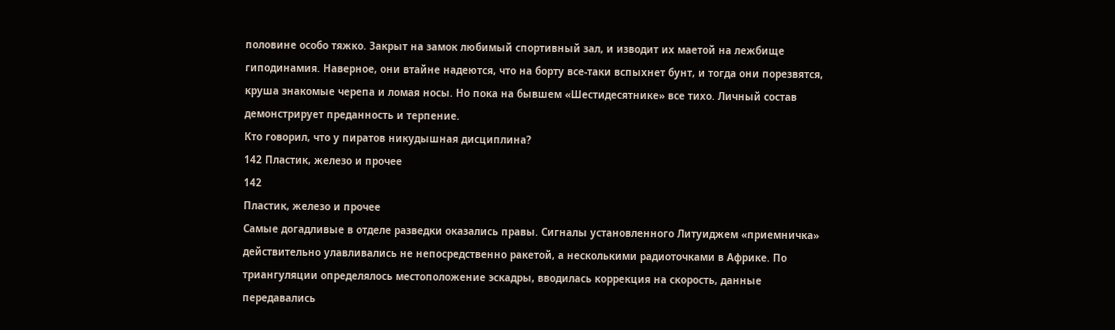половине особо тяжко. Закрыт на замок любимый спортивный зал, и изводит их маетой на лежбище гиподинамия. Наверное, они втайне надеются, что на борту все-таки вспыхнет бунт, и тогда они порезвятся, круша знакомые черепа и ломая носы. Но пока на бывшем «Шестидесятнике» все тихо. Личный состав демонстрирует преданность и терпение.
Кто говорил, что у пиратов никудышная дисциплина?
142 Пластик, железо и прочее
142
Пластик, железо и прочее
Самые догадливые в отделе разведки оказались правы. Сигналы установленного Литуиджем «приемничка» действительно улавливались не непосредственно ракетой, а несколькими радиоточками в Африке. По триангуляции определялось местоположение эскадры, вводилась коррекция на скорость, данные передавались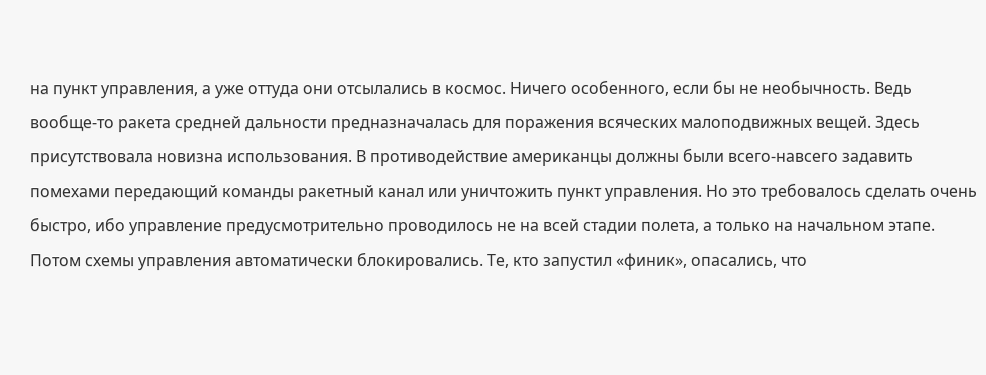на пункт управления, а уже оттуда они отсылались в космос. Ничего особенного, если бы не необычность. Ведь вообще-то ракета средней дальности предназначалась для поражения всяческих малоподвижных вещей. Здесь присутствовала новизна использования. В противодействие американцы должны были всего-навсего задавить помехами передающий команды ракетный канал или уничтожить пункт управления. Но это требовалось сделать очень быстро, ибо управление предусмотрительно проводилось не на всей стадии полета, а только на начальном этапе. Потом схемы управления автоматически блокировались. Те, кто запустил «финик», опасались, что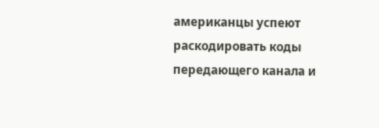американцы успеют раскодировать коды передающего канала и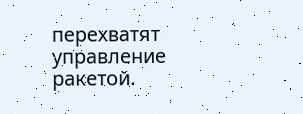перехватят управление ракетой.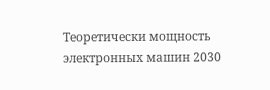Теоретически мощность электронных машин 2030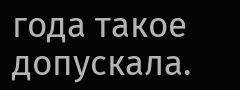года такое допускала.